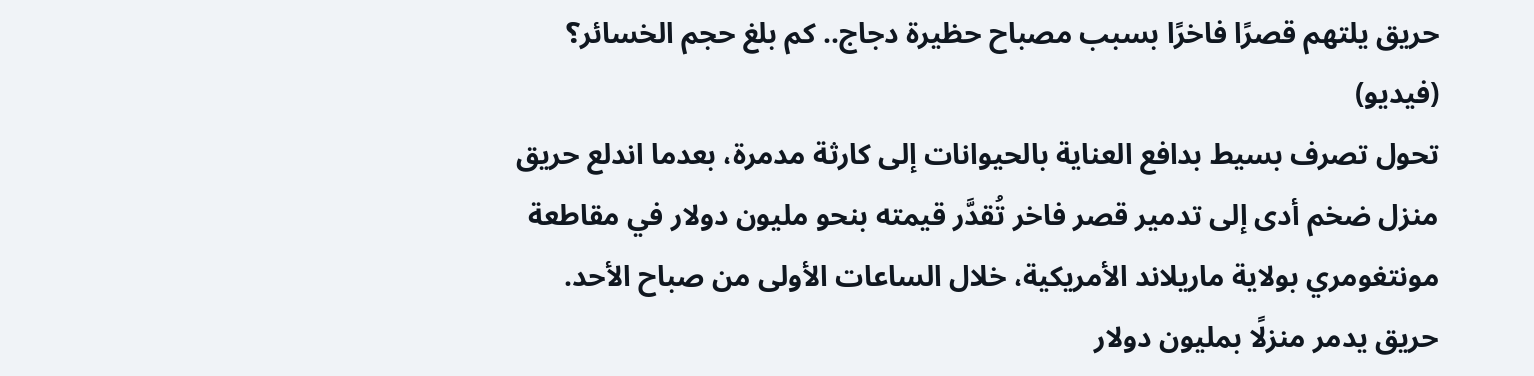حريق يلتهم قصرًا فاخرًا بسبب مصباح حظيرة دجاج.. كم بلغ حجم الخسائر؟ (فيديو)
تحول تصرف بسيط بدافع العناية بالحيوانات إلى كارثة مدمرة، بعدما اندلع حريق منزل ضخم أدى إلى تدمير قصر فاخر تُقدَّر قيمته بنحو مليون دولار في مقاطعة مونتغومري بولاية ماريلاند الأمريكية، خلال الساعات الأولى من صباح الأحد.
حريق يدمر منزلًا بمليون دولار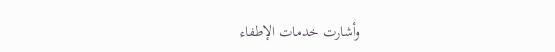وأشارت خدمات الإطفاء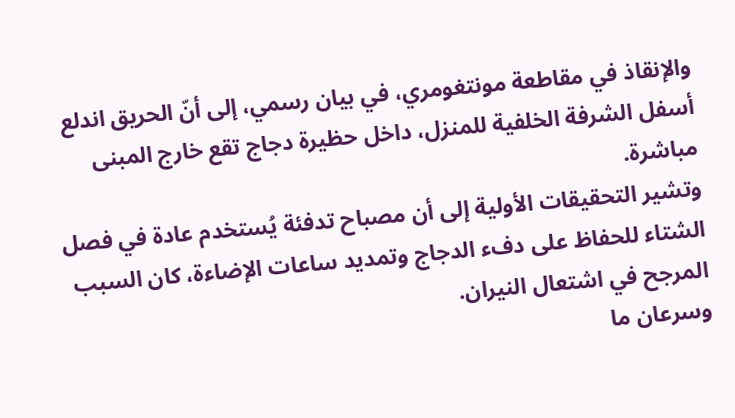والإنقاذ في مقاطعة مونتغومري، في بيان رسمي، إلى أنّ الحريق اندلع أسفل الشرفة الخلفية للمنزل، داخل حظيرة دجاج تقع خارج المبنى مباشرة.
وتشير التحقيقات الأولية إلى أن مصباح تدفئة يُستخدم عادة في فصل الشتاء للحفاظ على دفء الدجاج وتمديد ساعات الإضاءة، كان السبب المرجح في اشتعال النيران.
وسرعان ما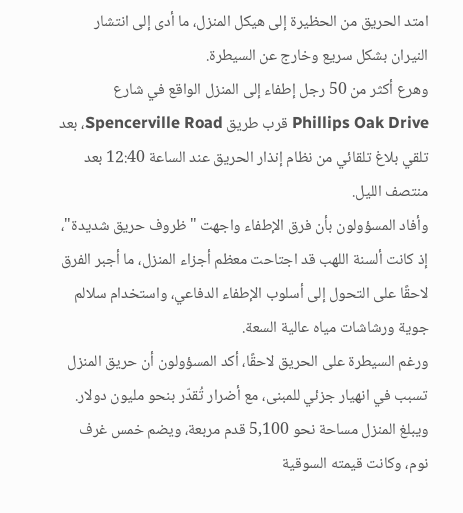امتد الحريق من الحظيرة إلى هيكل المنزل، ما أدى إلى انتشار النيران بشكل سريع وخارج عن السيطرة.
وهرع أكثر من 50 رجل إطفاء إلى المنزل الواقع في شارع Phillips Oak Drive قرب طريق Spencerville Road، بعد تلقي بلاغ تلقائي من نظام إنذار الحريق عند الساعة 12:40 بعد منتصف الليل.
وأفاد المسؤولون بأن فرق الإطفاء واجهت "ظروف حريق شديدة"، إذ كانت ألسنة اللهب قد اجتاحت معظم أجزاء المنزل، ما أجبر الفرق لاحقًا على التحول إلى أسلوب الإطفاء الدفاعي، واستخدام سلالم جوية ورشاشات مياه عالية السعة.
ورغم السيطرة على الحريق لاحقًا، أكد المسؤولون أن حريق المنزل تسبب في انهيار جزئي للمبنى، مع أضرار تُقدّر بنحو مليون دولار.
ويبلغ المنزل مساحة نحو 5,100 قدم مربعة، ويضم خمس غرف نوم، وكانت قيمته السوقية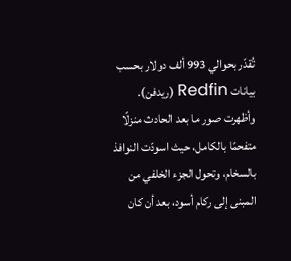تُقدّر بحوالي 993 ألف دولار بحسب بيانات Redfin (ريدفن).
وأظهرت صور ما بعد الحادث منزلًا متفحمًا بالكامل، حيث اسودّت النوافذ بالسخام، وتحول الجزء الخلفي من المبنى إلى ركام أسود، بعد أن كان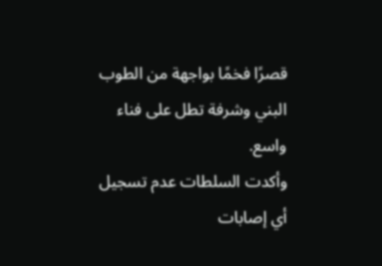قصرًا فخمًا بواجهة من الطوب البني وشرفة تطل على فناء واسع.
وأكدت السلطات عدم تسجيل أي إصابات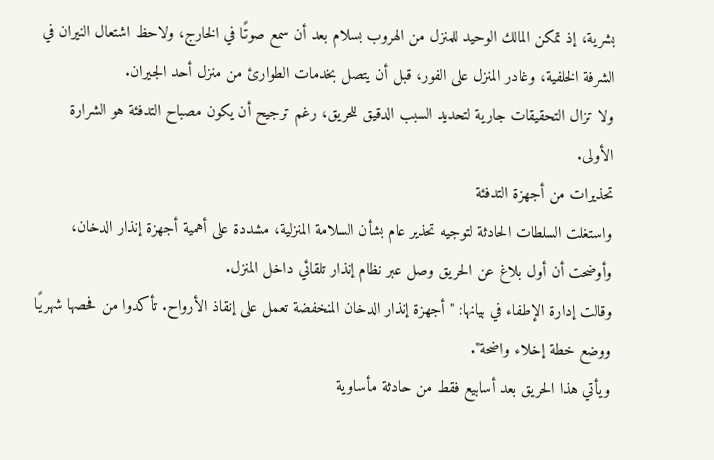بشرية، إذ تمكن المالك الوحيد للمنزل من الهروب بسلام بعد أن سمع صوتًا في الخارج، ولاحظ اشتعال النيران في الشرفة الخلفية، وغادر المنزل على الفور، قبل أن يتصل بخدمات الطوارئ من منزل أحد الجيران.
ولا تزال التحقيقات جارية لتحديد السبب الدقيق للحريق، رغم ترجيح أن يكون مصباح التدفئة هو الشرارة الأولى.
تحذيرات من أجهزة التدفئة
واستغلت السلطات الحادثة لتوجيه تحذير عام بشأن السلامة المنزلية، مشددة على أهمية أجهزة إنذار الدخان، وأوضحت أن أول بلاغ عن الحريق وصل عبر نظام إنذار تلقائي داخل المنزل.
وقالت إدارة الإطفاء في بيانها: "أجهزة إنذار الدخان المنخفضة تعمل على إنقاذ الأرواح. تأكدوا من فحصها شهريًا ووضع خطة إخلاء واضحة".
ويأتي هذا الحريق بعد أسابيع فقط من حادثة مأساوية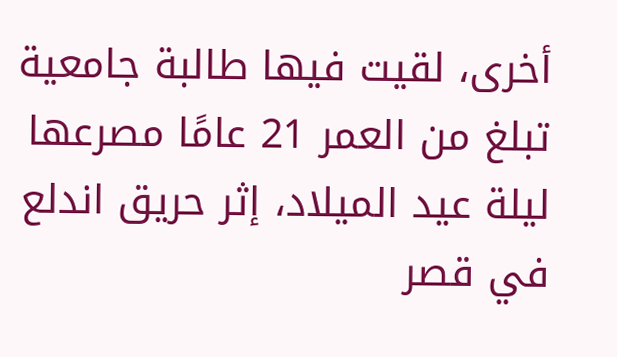أخرى، لقيت فيها طالبة جامعية تبلغ من العمر 21 عامًا مصرعها ليلة عيد الميلاد، إثر حريق اندلع في قصر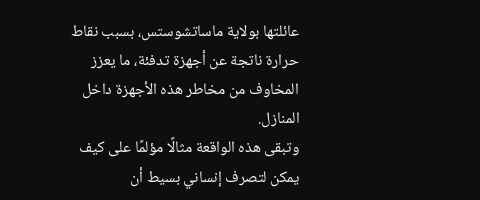عائلتها بولاية ماساتشوستس، بسبب نقاط حرارة ناتجة عن أجهزة تدفئة، ما يعزز المخاوف من مخاطر هذه الأجهزة داخل المنازل.
وتبقى هذه الواقعة مثالًا مؤلمًا على كيف يمكن لتصرف إنساني بسيط أن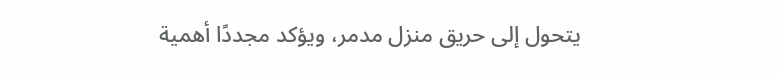يتحول إلى حريق منزل مدمر، ويؤكد مجددًا أهمية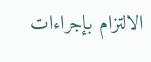الالتزام بإجراءات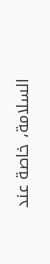السلامة، خاصة عند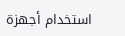استخدام أجهزة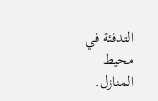التدفئة في محيط المنازل.